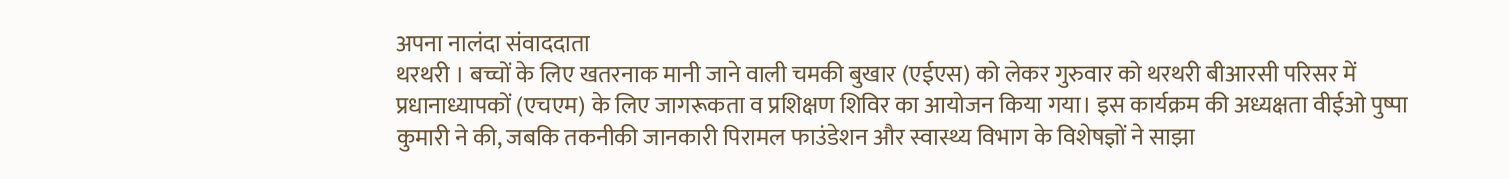अपना नालंदा संवाददाता
थरथरी । बच्चों के लिए खतरनाक मानी जाने वाली चमकी बुखार (एईएस) को लेकर गुरुवार को थरथरी बीआरसी परिसर में प्रधानाध्यापकों (एचएम) के लिए जागरूकता व प्रशिक्षण शिविर का आयोजन किया गया। इस कार्यक्रम की अध्यक्षता वीईओ पुष्पा कुमारी ने की, जबकि तकनीकी जानकारी पिरामल फाउंडेशन और स्वास्थ्य विभाग के विशेषज्ञों ने साझा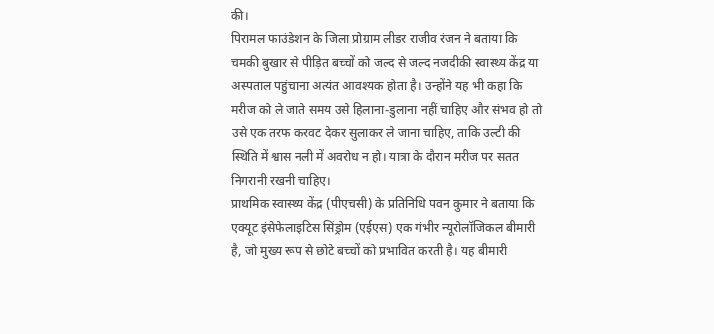की।
पिरामल फाउंडेशन के जिला प्रोग्राम लीडर राजीव रंजन ने बताया कि चमकी बुखार से पीड़ित बच्चों को जल्द से जल्द नजदीकी स्वास्थ्य केंद्र या अस्पताल पहुंचाना अत्यंत आवश्यक होता है। उन्होंने यह भी कहा कि मरीज को ले जाते समय उसे हिलाना-डुलाना नहीं चाहिए और संभव हो तो उसे एक तरफ करवट देकर सुलाकर ले जाना चाहिए, ताकि उल्टी की स्थिति में श्वास नली में अवरोध न हो। यात्रा के दौरान मरीज पर सतत निगरानी रखनी चाहिए।
प्राथमिक स्वास्थ्य केंद्र (पीएचसी) के प्रतिनिधि पवन कुमार ने बताया कि एक्यूट इंसेफेलाइटिस सिंड्रोम (एईएस) एक गंभीर न्यूरोलॉजिकल बीमारी है, जो मुख्य रूप से छोटे बच्चों को प्रभावित करती है। यह बीमारी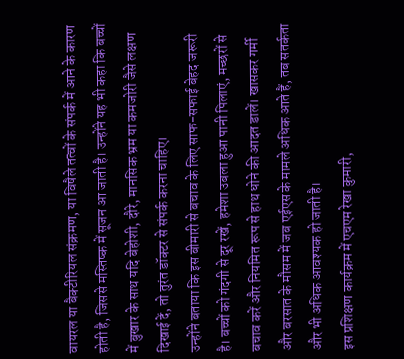वायरल या बैक्टीरियल संक्रमण, या विषैले तत्वों के संपर्क में आने के कारण होती है, जिससे मस्तिष्क में सूजन आ जाती है। उन्होंने यह भी कहा कि बच्चों में बुखार के साथ यदि बेहोशी, दौरे, मानसिक भ्रम या कमजोरी जैसे लक्षण दिखाई दें, तो तुरंत डॉक्टर से संपर्क करना चाहिए।
उन्होंने बताया कि इस बीमारी से बचाव के लिए साफ-सफाई बेहद जरूरी है। बच्चों को गंदगी से दूर रखें, हमेशा उबला हुआ पानी पिलाएं, मच्छरों से बचाव करें और नियमित रूप से हाथ धोने की आदत डालें। खासकर गर्मी और बरसात के मौसम में जब एईएस के मामले अधिक आते हैं, तब सतर्कता और भी अधिक आवश्यक हो जाती है।
इस प्रशिक्षण कार्यक्रम में एचएम रेखा कुमारी,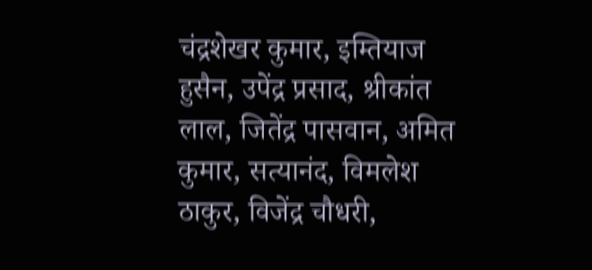चंद्रशेखर कुमार, इम्तियाज हुसैन, उपेंद्र प्रसाद, श्रीकांत लाल, जितेंद्र पासवान, अमित कुमार, सत्यानंद, विमलेश ठाकुर, विजेंद्र चौधरी,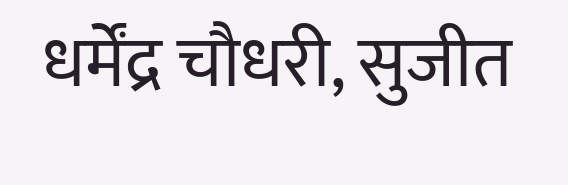धर्मेंद्र चौधरी, सुजीत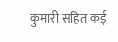कुमारी सहित कई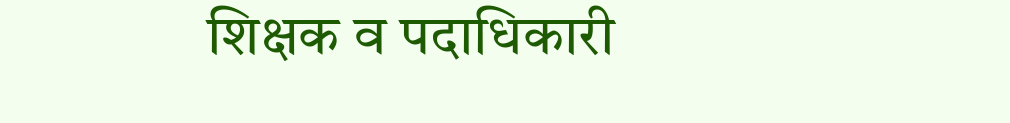शिक्षक व पदाधिकारी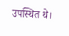उपस्थित थे।